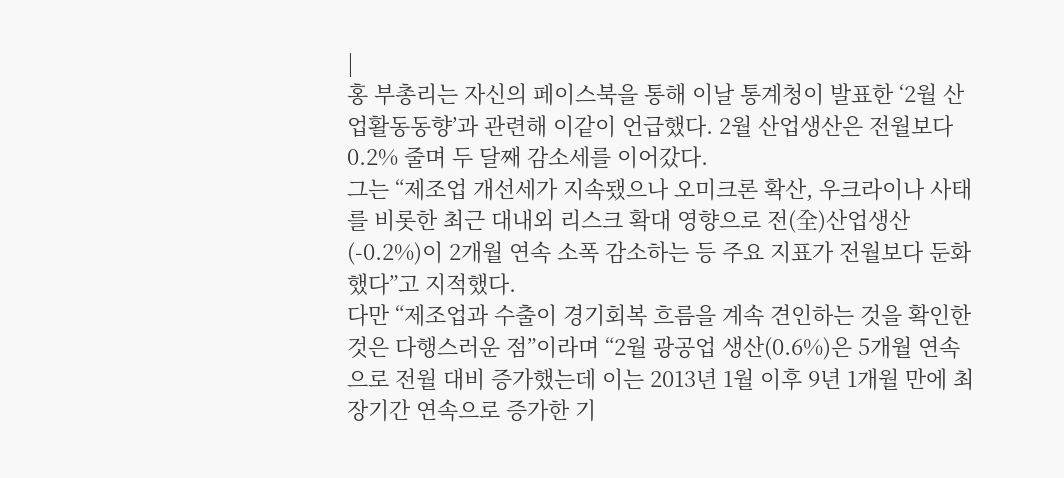|
홍 부총리는 자신의 페이스북을 통해 이날 통계청이 발표한 ‘2월 산업활동동향’과 관련해 이같이 언급했다. 2월 산업생산은 전월보다 0.2% 줄며 두 달째 감소세를 이어갔다.
그는 “제조업 개선세가 지속됐으나 오미크론 확산, 우크라이나 사태를 비롯한 최근 대내외 리스크 확대 영향으로 전(全)산업생산(-0.2%)이 2개월 연속 소폭 감소하는 등 주요 지표가 전월보다 둔화했다”고 지적했다.
다만 “제조업과 수출이 경기회복 흐름을 계속 견인하는 것을 확인한 것은 다행스러운 점”이라며 “2월 광공업 생산(0.6%)은 5개월 연속으로 전월 대비 증가했는데 이는 2013년 1월 이후 9년 1개월 만에 최장기간 연속으로 증가한 기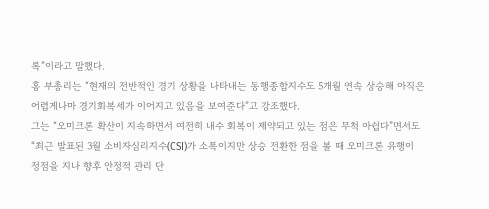록”이라고 말했다.
홍 부총리는 “현재의 전반적인 경기 상황을 나타내는 동행종합지수도 5개월 연속 상승해 아직은 어렵게나마 경기회복세가 이어지고 있음을 보여준다”고 강조했다.
그는 “오미크론 확산이 지속하면서 여전히 내수 회복이 제약되고 있는 점은 무척 아쉽다”면서도 “최근 발표된 3월 소비자심리지수(CSI)가 소폭이지만 상승 전환한 점을 볼 때 오미크론 유행이 정점을 지나 향후 안정적 관리 단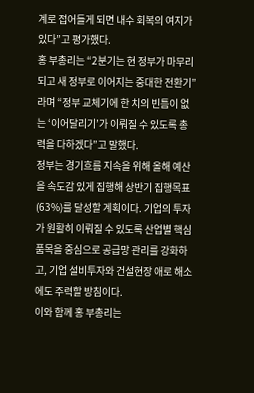계로 접어들게 되면 내수 회복의 여지가 있다”고 평가했다.
홍 부총리는 “2분기는 현 정부가 마무리되고 새 정부로 이어지는 중대한 전환기”라며 “정부 교체기에 한 치의 빈틈이 없는 ‘이어달리기’가 이뤄질 수 있도록 총력을 다하겠다”고 말했다.
정부는 경기흐름 지속을 위해 올해 예산을 속도감 있게 집행해 상반기 집행목표(63%)를 달성할 계획이다. 기업의 투자가 원활히 이뤄질 수 있도록 산업별 핵심 품목을 중심으로 공급망 관리를 강화하고, 기업 설비투자와 건설현장 애로 해소에도 주력할 방침이다.
이와 함께 홍 부총리는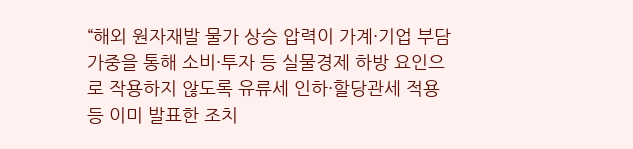“해외 원자재발 물가 상승 압력이 가계·기업 부담 가중을 통해 소비·투자 등 실물경제 하방 요인으로 작용하지 않도록 유류세 인하·할당관세 적용 등 이미 발표한 조치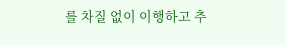를 차질 없이 이행하고 추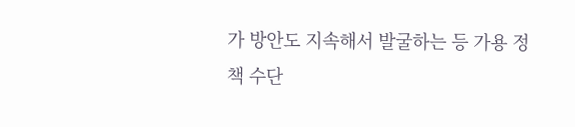가 방안도 지속해서 발굴하는 등 가용 정책 수단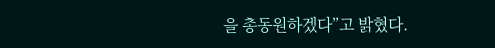을 총동원하겠다”고 밝혔다.